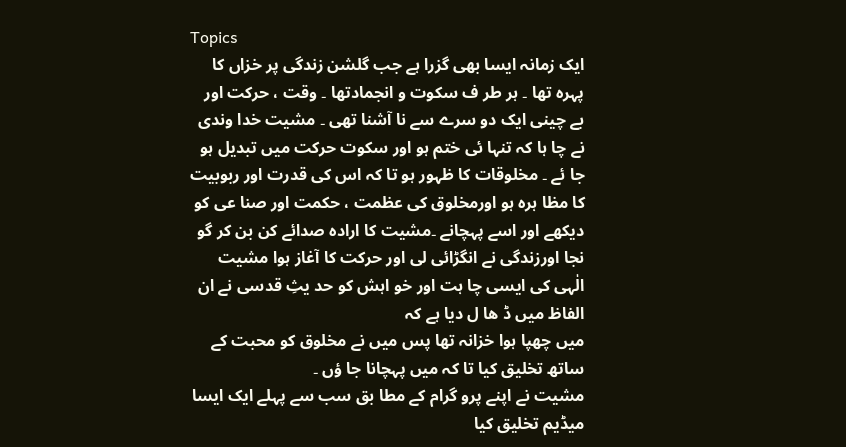Topics
ایک زمانہ ایسا بھی گزرا ہے جب گلشن زندگی پر خزاں کا پہرہ تھا ۔ ہر طر ف سکوت و انجمادتھا ۔ وقت ، حرکت اور بے چینی ایک دو سرے سے نا آشنا تھی ۔ مشیت خدا وندی نے چا ہا کہ تنہا ئی ختم ہو اور سکوت حرکت میں تبدیل ہو جا ئے ۔ مخلوقات کا ظہور ہو تا کہ اس کی قدرت اور ربوبیت کا مظا ہرہ ہو اورمخلوق کی عظمت ، حکمت اور صنا عی کو دیکھے اور اسے پہچانے ۔مشیت کا ارادہ صدائے کن بن کر گو نجا اورزندگی نے انگڑائی لی اور حرکت کا آغاز ہوا مشیت الٰہی کی ایسی چا ہت اور خو اہش کو حد یثِ قدسی نے ان الفاظ میں ڈ ھا ل دیا ہے کہ
میں چھپا ہوا خزانہ تھا پس میں نے مخلوق کو محبت کے ساتھ تخلیق کیا تا کہ میں پہچانا جا ؤں ۔
مشیت نے اپنے پرو گرام کے مطا بق سب سے پہلے ایک ایسا میڈیم تخلیق کیا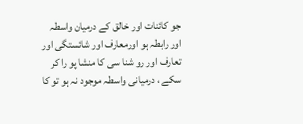جو کائنات اور خالق کے درمیان واسطہ اور رابطہ ہو اورمعارف اور شائستگی اور تعارف اور رو شنا سی کا منشا پو را کر سکے ، درمیانی واسطہ موجود نہ ہو تو کا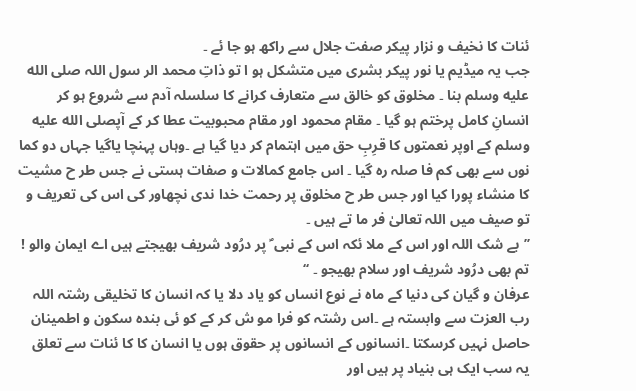ئنات کا نخیف و نزار پیکر صفت جلال سے راکھ ہو جا ئے ۔
جب یہ میڈیم یا نور پیکر بشری میں متشکل ہو ا تو ذاتِ محمد الر سول اللہ صلى الله عليه وسلم بنا ۔ مخلوق کو خالق سے متعارف کرانے کا سلسلہ آدم سے شروع ہو کر انسانِ کامل پرختم ہو گیا ۔ مقام محمود اور مقام محبوبیت عطا کر کے آپصلى الله عليه وسلم کے اوپر نعمتوں کا قرِبِ حق میں اہتمام کر دیا گیا ہے ۔وہاں پہنچا یاگیا جہاں دو کما نوں سے بھی کم فا صلہ رہ گیا ۔ اس جامع کمالات و صفات ہستی نے جس طر ح مشیت کا منشاء پورا کیا اور جس طر ح مخلوق پر رحمت خدا ندی نچھاور کی اس کی تعریف و تو صیف میں اللہ تعالیٰ فر ما تے ہیں ۔
’’بے شک اللہ اور اس کے ملا ئکہ اس کے نبی ؐ پر درُود شریف بھیجتے ہیں اے ایمان والو ! تم بھی درُود شریف اور سلام بھیجو ۔ ‘‘
عرفان و گیان کی دنیا کے ماہ نے نوع انساں کو یاد دلا یا کہ انسان کا تخلیقی رشتہ اللہ رب العزت سے وابستہ ہے ۔اس رشتہ کو فرا مو ش کر کے کو ئی بندہ سکون و اطمینان حاصل نہیں کرسکتا ۔انسانوں کے انسانوں پر حقوق ہوں یا انسان کا کا ئنات سے تعلق یہ سب ایک ہی بنیاد پر ہیں اور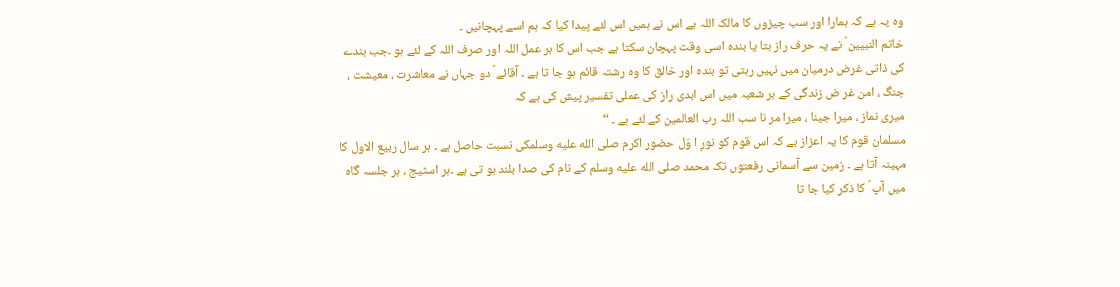وہ یہ ہے کہ ہمارا اور سب چیزوں کا مالک اللہ ہے اس نے ہمیں اس لئے پیدا کیا کہ ہم اسے پہچانیں ۔
خاتم النبیین ؐ نے یہ حرف راز بتا یا بندہ اسی وقت پہچان سکتا ہے جب اس کا ہر عمل اللہ اور صرف اللہ کے لئے ہو ۔جب بندے کی ذاتی غرض درمیان میں نہیں رہتی تو بندہ اور خالق کا وہ رشتہ قائم ہو جا تا ہے ۔ آقائے ؐ دو جہاں نے معاشرت ، معیشت ، جنگ ، امن غر ض زندگی کے ہر شعبہ میں اس ابدی راز کی عملی تفسیر پیش کی ہے کہ
میری نماز ، میرا جینا ، میرا مر نا سب اللہ رب العالمین کے لئے ہے ۔ ‘‘
مسلمان قوم کا یہ اعزاز ہے کہ اس قوم کو نورِ ا وّل حضور اکرم صلى الله عليه وسلمکی نسبت حاصل ہے ۔ ہر سال ربیع الاول کا مہینہ آتا ہے ۔ زمین سے آسمانی رفعتوں تک محمد صلى الله عليه وسلم کے نام کی صدا بلند ہو تی ہے ۔ہر اسٹیج ، ہر جلسہ گاہ میں آپ ؐ کا ذکر کیا جا تا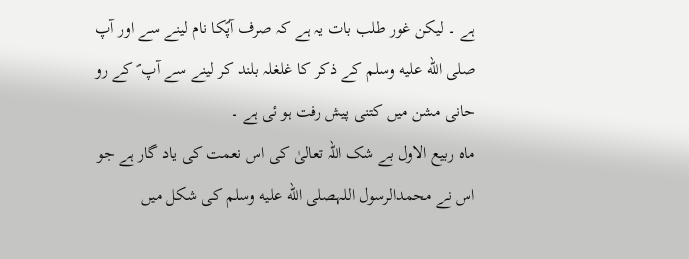ہے ۔ لیکن غور طلب بات یہ ہے کہ صرف آپؐکا نام لینے سے اور آپ صلى الله عليه وسلم کے ذکر کا غلغلہ بلند کر لینے سے آپ ؐ کے رو حانی مشن میں کتنی پیش رفت ہو ئی ہے ۔
ماہ ربیع الاول بے شک اللہ تعالیٰ کی اس نعمت کی یاد گار ہے جو اس نے محمدالرسول اللہصلى الله عليه وسلم کی شکل میں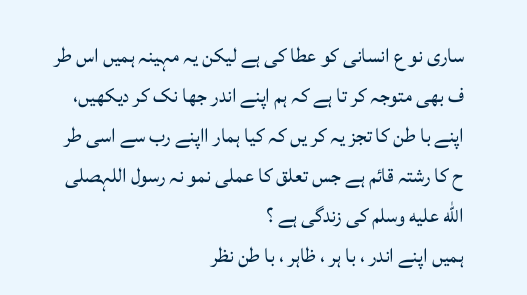ساری نو ع انسانی کو عطا کی ہے لیکن یہ مہینہ ہمیں اس طر ف بھی متوجہ کر تا ہے کہ ہم اپنے اندر جھا نک کر دیکھیں، اپنے با طن کا تجز یہ کر یں کہ کیا ہمار ااپنے رب سے اسی طر ح کا رشتہ قائم ہے جس تعلق کا عملی نمو نہ رسول اللہصلى الله عليه وسلم کی زندگی ہے ؟
ہمیں اپنے اندر ، با ہر ، ظاہر ، با طن نظر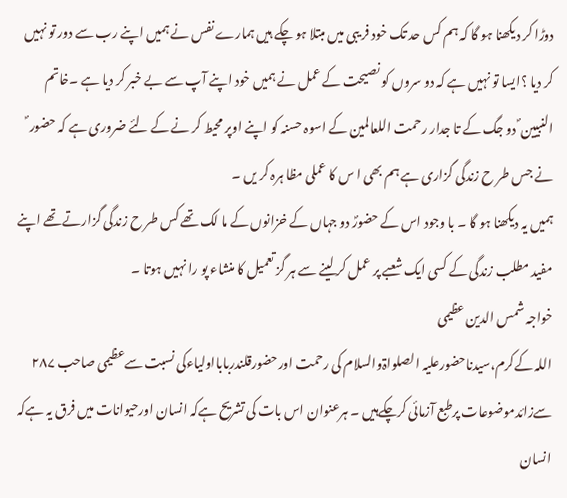دوڑا کر دیکھنا ہو گا کہ ہم کس حد تک خود فر یبی میں مبتلا ہو چکے ہیں ہمارے نفس نے ہمیں اپنے رب سے دور تو نہیں کر دیا ؟ایسا تو نہیں ہے کہ دو سروں کو نصیحت کے عمل نے ہمیں خود اپنے آپ سے بے خبر کر دیا ہے ۔خاتم النبیین ؐ دو جگ کے تا جدار رحمت اللعالمین کے اسوہ حسنہ کو اپنے اوپر محیط کر نے کے لئے ضروری ہے کہ حضور ؐ نے جس طر ح زندگی گزاری ہے ہم بھی ا س کا عملی مظا ہرہ کر یں ۔
ہمیں یہ دیکھنا ہو گا ۔ با وجود اس کے حضورؐ دو جہاں کے خزانوں کے ما لک تھے کس طر ح زندگی گزارتے تھے اپنے مفید مطلب زندگی کے کسی ایک شعبے پر عمل کر لینے سے ہر گز تعمیل کا منشاء پو را نہیں ہوتا ۔
خواجہ شمس الدین عظیمی
اللہ کےکرم،سیدناحضورعلیہ الصلواۃوالسلام کی رحمت اورحضورقلندربابااولیاءکی نسبت سےعظیمی صاحب ۲۸۷ سےزائدموضوعات پرطبع آزمائی کرچکےہیں ۔ ہرعنوان اس بات کی تشریح ہےکہ انسان اورحیوانات میں فرق یہ ہےکہ انسان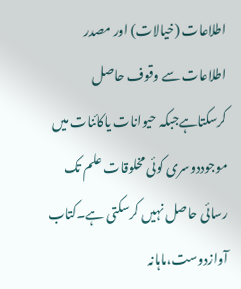اطلاعات (خیالات) اور مصدر اطلاعات سے وقوف حاصل کرسکتاہےجبکہ حیوانات یاکائنات میں موجوددوسری کوئی مخلوقات علم تک رسائی حاصل نہیں کرسکتی ہے۔کتاب آوازدوست،ماہانہ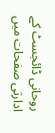روحانی ڈائجسٹ کے ادارتی صفحات میں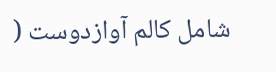شامل کالم آوازدوست (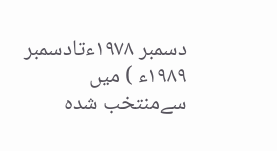دسمبر ۱۹۷۸ءتادسمبر ۱۹۸۹ء ) میں سےمنتخب شدہ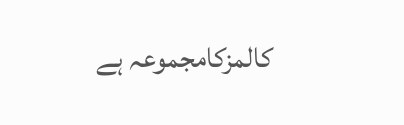کالمزکامجموعہ ہے